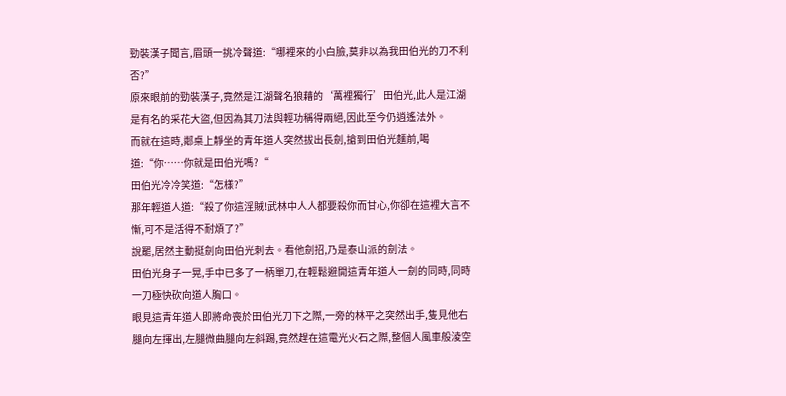勁裝漢子聞言,眉頭一挑冷聲道:“哪裡來的小白臉,莫非以為我田伯光的刀不利否?”
原來眼前的勁裝漢子,竟然是江湖聲名狼藉的‘萬裡獨行’田伯光,此人是江湖是有名的采花大盜,但因為其刀法與輕功稱得兩絕,因此至今仍逍遙法外。
而就在這時,鄰桌上靜坐的青年道人突然拔出長劍,搶到田伯光麵前,喝道:“你……你就是田伯光嗎?“
田伯光冷冷笑道:“怎樣?”
那年輕道人道:“殺了你這淫賊!武林中人人都要殺你而甘心,你卻在這裡大言不慚,可不是活得不耐煩了?”
說罷,居然主動挺劍向田伯光刺去。看他劍招,乃是泰山派的劍法。
田伯光身子一晃,手中已多了一柄單刀,在輕鬆避開這青年道人一劍的同時,同時一刀極快砍向道人胸口。
眼見這青年道人即將命喪於田伯光刀下之際,一旁的林平之突然出手,隻見他右腿向左揮出,左腿微曲腿向左斜踢,竟然趕在這電光火石之際,整個人風車般淩空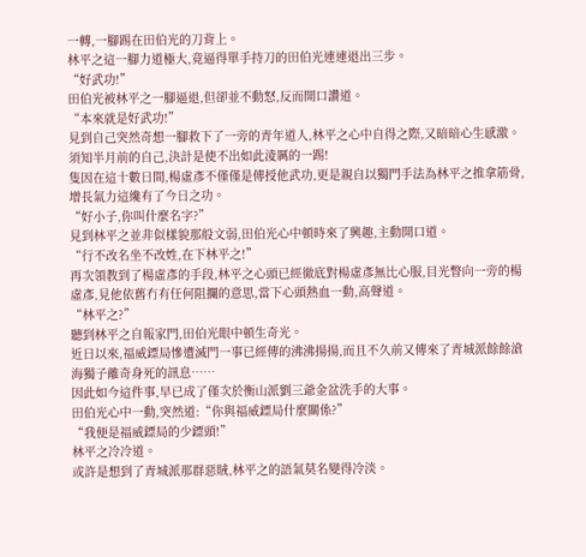一轉,一腳踢在田伯光的刀背上。
林平之這一腳力道極大,竟逼得單手持刀的田伯光連連退出三步。
“好武功!”
田伯光被林平之一腳逼退,但卻並不動怒,反而開口讚道。
“本來就是好武功!”
見到自己突然奇想一腳救下了一旁的青年道人,林平之心中自得之際,又暗暗心生感激。
須知半月前的自己,決計是使不出如此淩厲的一踢!
隻因在這十數日間,楊虛彥不僅僅是傳授他武功,更是親自以獨門手法為林平之推拿筋骨,增長氣力這纔有了今日之功。
“好小子,你叫什麼名字?”
見到林平之並非似樣貌那般文弱,田伯光心中頓時來了興趣,主動開口道。
“行不改名坐不改姓,在下林平之!”
再次領教到了楊虛彥的手段,林平之心頭已經徹底對楊虛彥無比心服,目光瞥向一旁的楊虛彥,見他依舊冇有任何阻攔的意思,當下心頭熱血一動,高聲道。
“林平之?”
聽到林平之自報家門,田伯光眼中頓生奇光。
近日以來,福威鏢局慘遭滅門一事已經傳的沸沸揚揚,而且不久前又傳來了青城派餘餘滄海獨子離奇身死的訊息……
因此如今這件事,早已成了僅次於衡山派劉三爺金盆洗手的大事。
田伯光心中一動,突然道:“你與福威鏢局什麼關係?”
“我便是福威鏢局的少鏢頭!”
林平之冷冷道。
或許是想到了青城派那群惡賊,林平之的語氣莫名變得冷淡。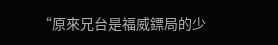“原來兄台是福威鏢局的少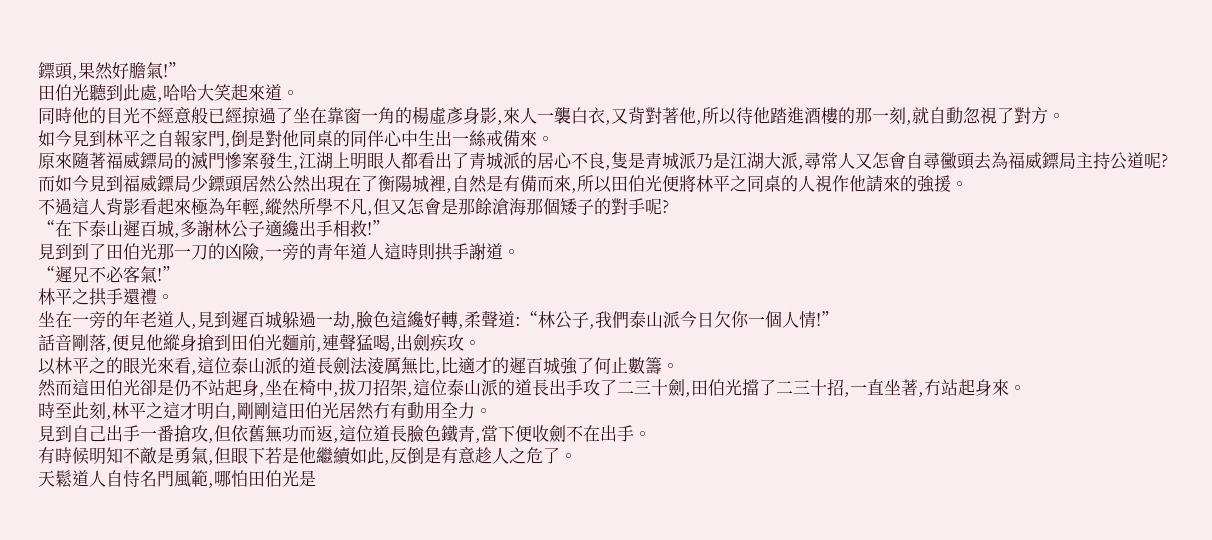鏢頭,果然好膽氣!”
田伯光聽到此處,哈哈大笑起來道。
同時他的目光不經意般已經掠過了坐在靠窗一角的楊虛彥身影,來人一襲白衣,又背對著他,所以待他踏進酒樓的那一刻,就自動忽視了對方。
如今見到林平之自報家門,倒是對他同桌的同伴心中生出一絲戒備來。
原來隨著福威鏢局的滅門慘案發生,江湖上明眼人都看出了青城派的居心不良,隻是青城派乃是江湖大派,尋常人又怎會自尋黴頭去為福威鏢局主持公道呢?
而如今見到福威鏢局少鏢頭居然公然出現在了衡陽城裡,自然是有備而來,所以田伯光便將林平之同桌的人視作他請來的強援。
不過這人背影看起來極為年輕,縱然所學不凡,但又怎會是那餘滄海那個矮子的對手呢?
“在下泰山遲百城,多謝林公子適纔出手相救!”
見到到了田伯光那一刀的凶險,一旁的青年道人這時則拱手謝道。
“遲兄不必客氣!”
林平之拱手還禮。
坐在一旁的年老道人,見到遲百城躲過一劫,臉色這纔好轉,柔聲道:“林公子,我們泰山派今日欠你一個人情!”
話音剛落,便見他縱身搶到田伯光麵前,連聲猛喝,出劍疾攻。
以林平之的眼光來看,這位泰山派的道長劍法淩厲無比,比適才的遲百城強了何止數籌。
然而這田伯光卻是仍不站起身,坐在椅中,拔刀招架,這位泰山派的道長出手攻了二三十劍,田伯光擋了二三十招,一直坐著,冇站起身來。
時至此刻,林平之這才明白,剛剛這田伯光居然冇有動用全力。
見到自己出手一番搶攻,但依舊無功而返,這位道長臉色鐵青,當下便收劍不在出手。
有時候明知不敵是勇氣,但眼下若是他繼續如此,反倒是有意趁人之危了。
天鬆道人自恃名門風範,哪怕田伯光是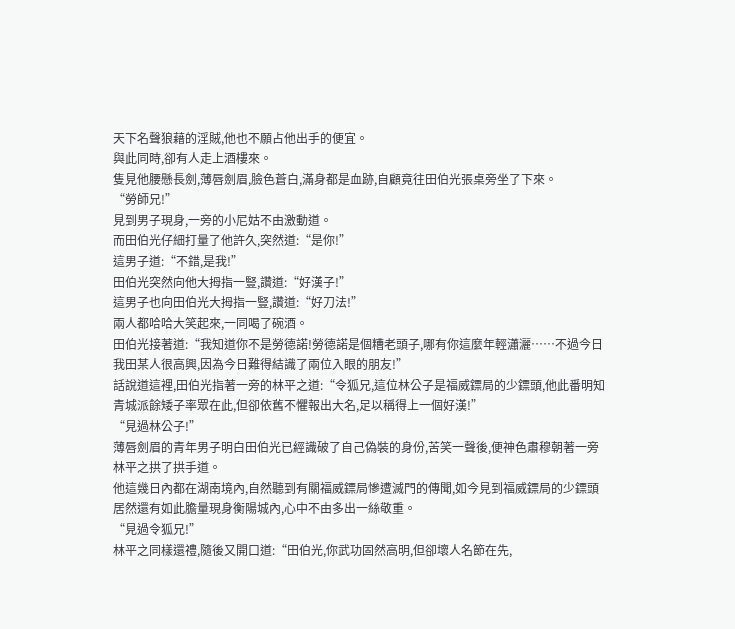天下名聲狼藉的淫賊,他也不願占他出手的便宜。
與此同時,卻有人走上酒樓來。
隻見他腰懸長劍,薄唇劍眉,臉色蒼白,滿身都是血跡,自顧竟往田伯光張桌旁坐了下來。
“勞師兄!”
見到男子現身,一旁的小尼姑不由激動道。
而田伯光仔細打量了他許久,突然道:“是你!”
這男子道:“不錯,是我!”
田伯光突然向他大拇指一豎,讚道:“好漢子!”
這男子也向田伯光大拇指一豎,讚道:“好刀法!”
兩人都哈哈大笑起來,一同喝了碗酒。
田伯光接著道:“我知道你不是勞德諾!勞德諾是個糟老頭子,哪有你這麼年輕瀟灑……不過今日我田某人很高興,因為今日難得結識了兩位入眼的朋友!”
話說道這裡,田伯光指著一旁的林平之道:“令狐兄,這位林公子是福威鏢局的少鏢頭,他此番明知青城派餘矮子率眾在此,但卻依舊不懼報出大名,足以稱得上一個好漢!”
“見過林公子!”
薄唇劍眉的青年男子明白田伯光已經識破了自己偽裝的身份,苦笑一聲後,便神色肅穆朝著一旁林平之拱了拱手道。
他這幾日內都在湖南境內,自然聽到有關福威鏢局慘遭滅門的傳聞,如今見到福威鏢局的少鏢頭居然還有如此膽量現身衡陽城內,心中不由多出一絲敬重。
“見過令狐兄!”
林平之同樣還禮,隨後又開口道:“田伯光,你武功固然高明,但卻壞人名節在先,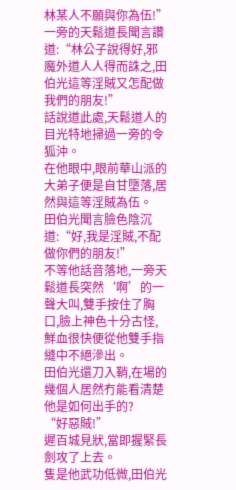林某人不願與你為伍!”
一旁的天鬆道長聞言讚道:“林公子說得好,邪魔外道人人得而誅之,田伯光這等淫賊又怎配做我們的朋友!”
話說道此處,天鬆道人的目光特地掃過一旁的令狐沖。
在他眼中,眼前華山派的大弟子便是自甘墮落,居然與這等淫賊為伍。
田伯光聞言臉色陰沉道:“好,我是淫賊,不配做你們的朋友!”
不等他話音落地,一旁天鬆道長突然‘啊’的一聲大叫,雙手按住了胸口,臉上神色十分古怪,鮮血很快便從他雙手指縫中不絕滲出。
田伯光還刀入鞘,在場的幾個人居然冇能看清楚他是如何出手的?
“好惡賊!”
遲百城見狀,當即握緊長劍攻了上去。
隻是他武功低微,田伯光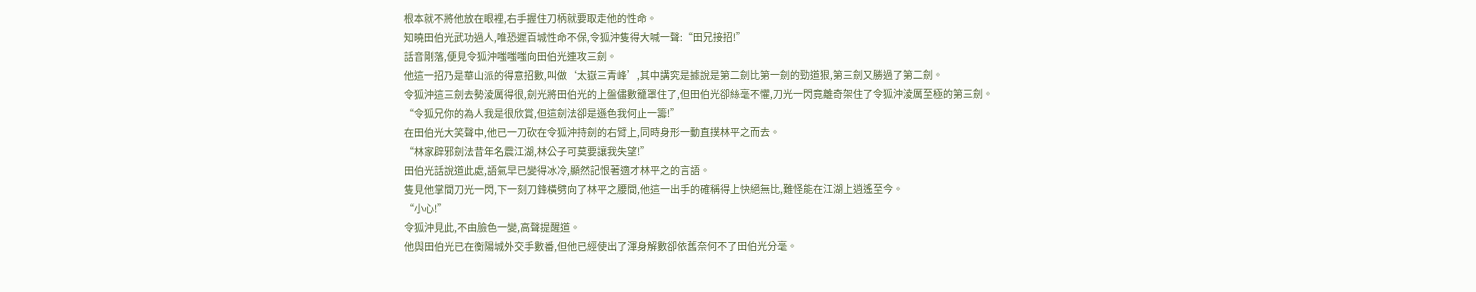根本就不將他放在眼裡,右手握住刀柄就要取走他的性命。
知曉田伯光武功過人,唯恐遲百城性命不保,令狐沖隻得大喊一聲:“田兄接招!”
話音剛落,便見令狐沖嗤嗤嗤向田伯光連攻三劍。
他這一招乃是華山派的得意招數,叫做‘太嶽三青峰’,其中講究是據說是第二劍比第一劍的勁道狠,第三劍又勝過了第二劍。
令狐沖這三劍去勢淩厲得很,劍光將田伯光的上盤儘數籠罩住了,但田伯光卻絲毫不懼,刀光一閃竟離奇架住了令狐沖淩厲至極的第三劍。
“令狐兄你的為人我是很欣賞,但這劍法卻是遜色我何止一籌!”
在田伯光大笑聲中,他已一刀砍在令狐沖持劍的右臂上,同時身形一動直撲林平之而去。
“林家辟邪劍法昔年名震江湖,林公子可莫要讓我失望!”
田伯光話說道此處,語氣早已變得冰冷,顯然記恨著適才林平之的言語。
隻見他掌間刀光一閃,下一刻刀鋒橫劈向了林平之腰間,他這一出手的確稱得上快絕無比,難怪能在江湖上逍遙至今。
“小心!”
令狐沖見此,不由臉色一變,高聲提醒道。
他與田伯光已在衡陽城外交手數番,但他已經使出了渾身解數卻依舊奈何不了田伯光分毫。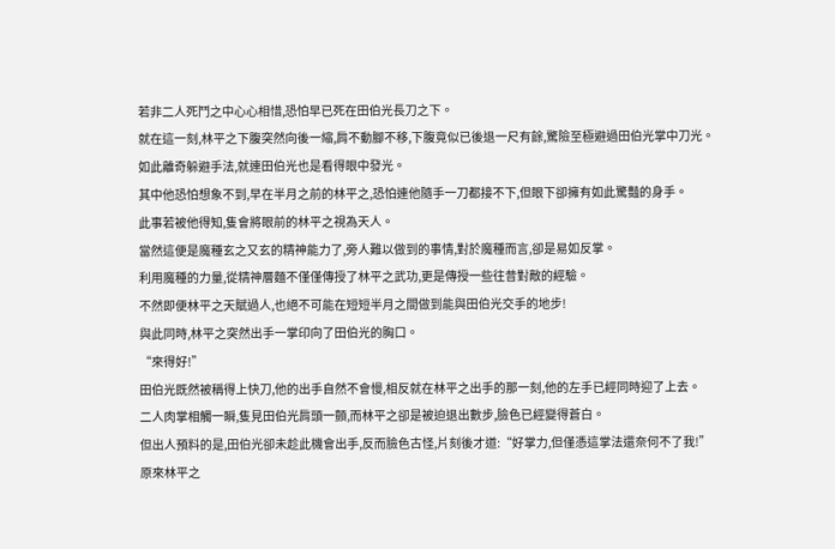若非二人死鬥之中心心相惜,恐怕早已死在田伯光長刀之下。
就在這一刻,林平之下腹突然向後一縮,肩不動腳不移,下腹竟似已後退一尺有餘,驚險至極避過田伯光掌中刀光。
如此離奇躲避手法,就連田伯光也是看得眼中發光。
其中他恐怕想象不到,早在半月之前的林平之,恐怕連他隨手一刀都接不下,但眼下卻擁有如此驚豔的身手。
此事若被他得知,隻會將眼前的林平之視為天人。
當然這便是魔種玄之又玄的精神能力了,旁人難以做到的事情,對於魔種而言,卻是易如反掌。
利用魔種的力量,從精神層麵不僅僅傳授了林平之武功,更是傳授一些往昔對敵的經驗。
不然即便林平之天賦過人,也絕不可能在短短半月之間做到能與田伯光交手的地步!
與此同時,林平之突然出手一掌印向了田伯光的胸口。
“來得好!”
田伯光既然被稱得上快刀,他的出手自然不會慢,相反就在林平之出手的那一刻,他的左手已經同時迎了上去。
二人肉掌相觸一瞬,隻見田伯光肩頭一顫,而林平之卻是被迫退出數步,臉色已經變得蒼白。
但出人預料的是,田伯光卻未趁此機會出手,反而臉色古怪,片刻後才道:“好掌力,但僅憑這掌法還奈何不了我!”
原來林平之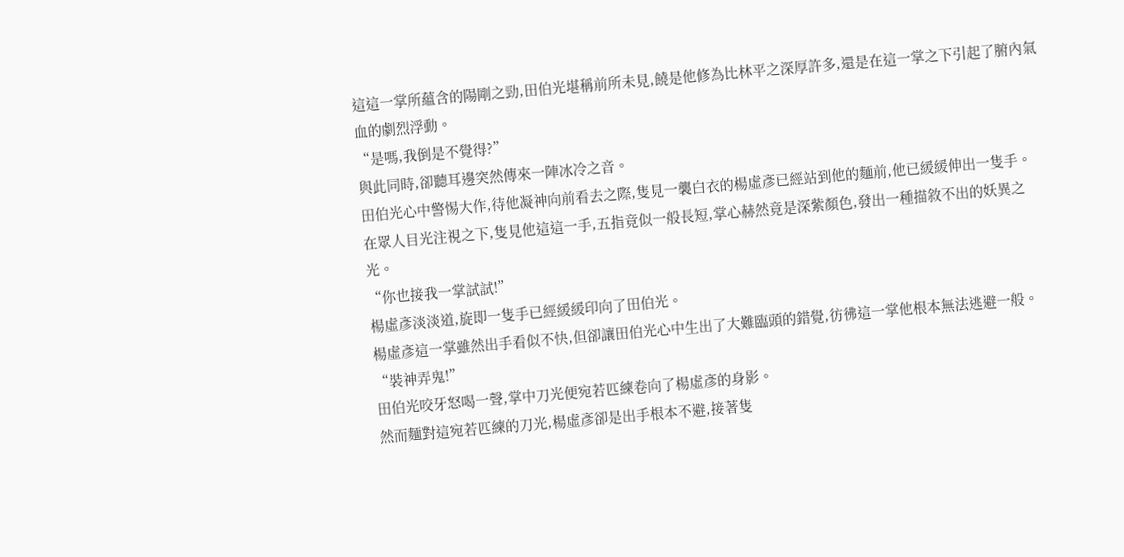這這一掌所蘊含的陽剛之勁,田伯光堪稱前所未見,饒是他修為比林平之深厚許多,還是在這一掌之下引起了腑內氣血的劇烈浮動。
“是嗎,我倒是不覺得?”
與此同時,卻聽耳邊突然傳來一陣冰冷之音。
田伯光心中警惕大作,待他凝神向前看去之際,隻見一襲白衣的楊虛彥已經站到他的麵前,他已緩緩伸出一隻手。
在眾人目光注視之下,隻見他這這一手,五指竟似一般長短,掌心赫然竟是深紫顏色,發出一種描敘不出的妖異之光。
“你也接我一掌試試!”
楊虛彥淡淡道,旋即一隻手已經緩緩印向了田伯光。
楊虛彥這一掌雖然出手看似不快,但卻讓田伯光心中生出了大難臨頭的錯覺,彷彿這一掌他根本無法逃避一般。
“裝神弄鬼!”
田伯光咬牙怒喝一聲,掌中刀光便宛若匹練卷向了楊虛彥的身影。
然而麵對這宛若匹練的刀光,楊虛彥卻是出手根本不避,接著隻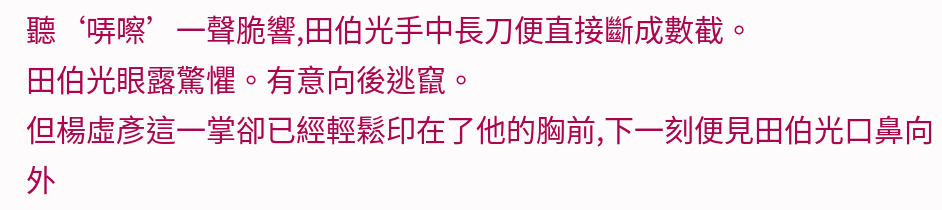聽‘哢嚓’一聲脆響,田伯光手中長刀便直接斷成數截。
田伯光眼露驚懼。有意向後逃竄。
但楊虛彥這一掌卻已經輕鬆印在了他的胸前,下一刻便見田伯光口鼻向外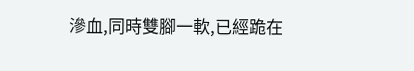滲血,同時雙腳一軟,已經跪在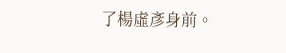了楊虛彥身前。